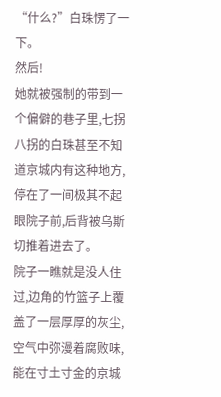“什么?”白珠愣了一下。
然后!
她就被强制的带到一个偏僻的巷子里,七拐八拐的白珠甚至不知道京城内有这种地方,停在了一间极其不起眼院子前,后背被乌斯切推着进去了。
院子一瞧就是没人住过,边角的竹篮子上覆盖了一层厚厚的灰尘,空气中弥漫着腐败味,能在寸土寸金的京城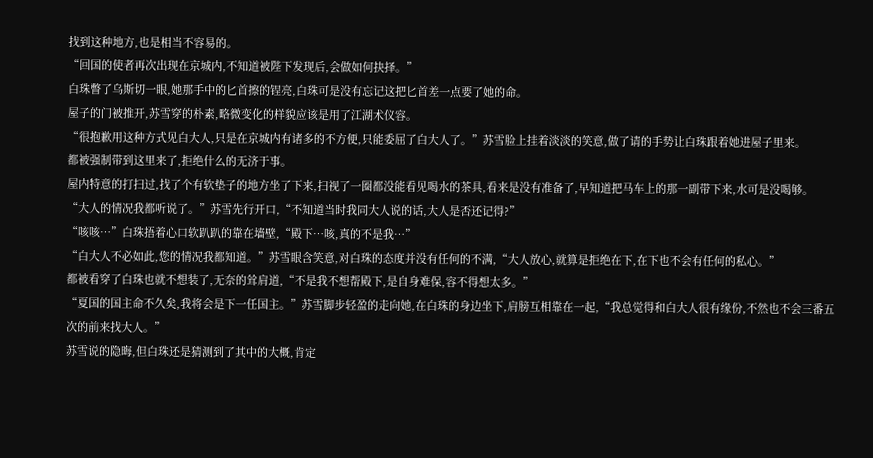找到这种地方,也是相当不容易的。
“回国的使者再次出现在京城内,不知道被陛下发现后,会做如何抉择。”
白珠瞥了乌斯切一眼,她那手中的匕首擦的锃亮,白珠可是没有忘记这把匕首差一点要了她的命。
屋子的门被推开,苏雪穿的朴素,略微变化的样貌应该是用了江湖术仪容。
“很抱歉用这种方式见白大人,只是在京城内有诸多的不方便,只能委屈了白大人了。”苏雪脸上挂着淡淡的笑意,做了请的手势让白珠跟着她进屋子里来。
都被强制带到这里来了,拒绝什么的无济于事。
屋内特意的打扫过,找了个有软垫子的地方坐了下来,扫视了一圈都没能看见喝水的茶具,看来是没有准备了,早知道把马车上的那一副带下来,水可是没喝够。
“大人的情况我都听说了。”苏雪先行开口,“不知道当时我同大人说的话,大人是否还记得?”
“咳咳…”白珠捂着心口软趴趴的靠在墙壁,“殿下…咳,真的不是我…”
“白大人不必如此,您的情况我都知道。”苏雪眼含笑意,对白珠的态度并没有任何的不满,“大人放心,就算是拒绝在下,在下也不会有任何的私心。”
都被看穿了白珠也就不想装了,无奈的耸肩道,“不是我不想帮殿下,是自身难保,容不得想太多。”
“夏国的国主命不久矣,我将会是下一任国主。”苏雪脚步轻盈的走向她,在白珠的身边坐下,肩膀互相靠在一起,“我总觉得和白大人很有缘份,不然也不会三番五次的前来找大人。”
苏雪说的隐晦,但白珠还是猜测到了其中的大概,肯定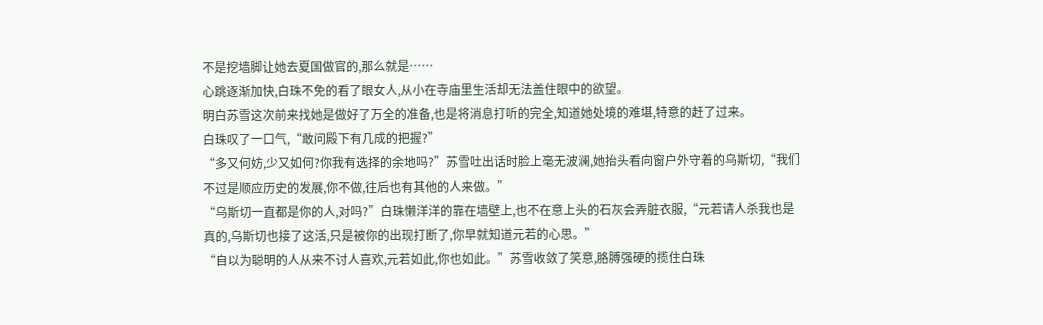不是挖墙脚让她去夏国做官的,那么就是……
心跳逐渐加快,白珠不免的看了眼女人,从小在寺庙里生活却无法盖住眼中的欲望。
明白苏雪这次前来找她是做好了万全的准备,也是将消息打听的完全,知道她处境的难堪,特意的赶了过来。
白珠叹了一口气,“敢问殿下有几成的把握?”
“多又何妨,少又如何?你我有选择的余地吗?”苏雪吐出话时脸上毫无波澜,她抬头看向窗户外守着的乌斯切,“我们不过是顺应历史的发展,你不做,往后也有其他的人来做。”
“乌斯切一直都是你的人,对吗?”白珠懒洋洋的靠在墙壁上,也不在意上头的石灰会弄脏衣服,“元若请人杀我也是真的,乌斯切也接了这活,只是被你的出现打断了,你早就知道元若的心思。”
“自以为聪明的人从来不讨人喜欢,元若如此,你也如此。”苏雪收敛了笑意,胳膊强硬的揽住白珠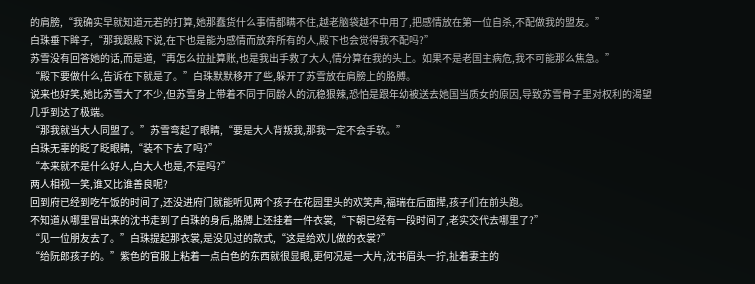的肩膀,“我确实早就知道元若的打算,她那蠢货什么事情都瞒不住,越老脑袋越不中用了,把感情放在第一位自杀,不配做我的盟友。”
白珠垂下眸子,“那我跟殿下说,在下也是能为感情而放弃所有的人,殿下也会觉得我不配吗?”
苏雪没有回答她的话,而是道,“再怎么拉扯算账,也是我出手救了大人,情分算在我的头上。如果不是老国主病危,我不可能那么焦急。”
“殿下要做什么,告诉在下就是了。”白珠默默移开了些,躲开了苏雪放在肩膀上的胳膊。
说来也好笑,她比苏雪大了不少,但苏雪身上带着不同于同龄人的沉稳狠辣,恐怕是跟年幼被送去她国当质女的原因,导致苏雪骨子里对权利的渴望几乎到达了极端。
“那我就当大人同盟了。”苏雪弯起了眼睛,“要是大人背叛我,那我一定不会手软。”
白珠无辜的眨了眨眼睛,“装不下去了吗?”
“本来就不是什么好人,白大人也是,不是吗?”
两人相视一笑,谁又比谁善良呢?
回到府已经到吃午饭的时间了,还没进府门就能听见两个孩子在花园里头的欢笑声,福瑞在后面撵,孩子们在前头跑。
不知道从哪里冒出来的沈书走到了白珠的身后,胳膊上还挂着一件衣裳,“下朝已经有一段时间了,老实交代去哪里了?”
“见一位朋友去了。”白珠提起那衣裳,是没见过的款式,“这是给欢儿做的衣裳?”
“给阮郎孩子的。”紫色的官服上粘着一点白色的东西就很显眼,更何况是一大片,沈书眉头一拧,扯着妻主的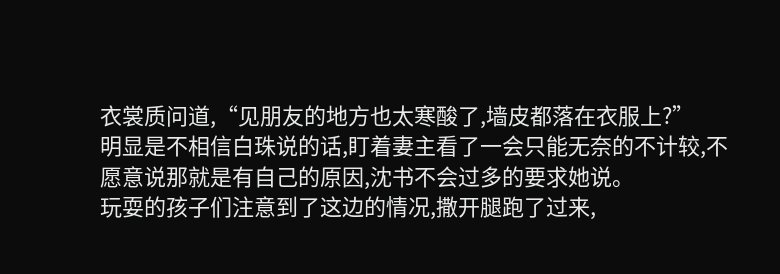衣裳质问道,“见朋友的地方也太寒酸了,墙皮都落在衣服上?”
明显是不相信白珠说的话,盯着妻主看了一会只能无奈的不计较,不愿意说那就是有自己的原因,沈书不会过多的要求她说。
玩耍的孩子们注意到了这边的情况,撒开腿跑了过来,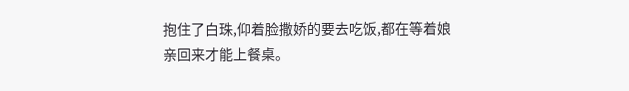抱住了白珠,仰着脸撒娇的要去吃饭,都在等着娘亲回来才能上餐桌。